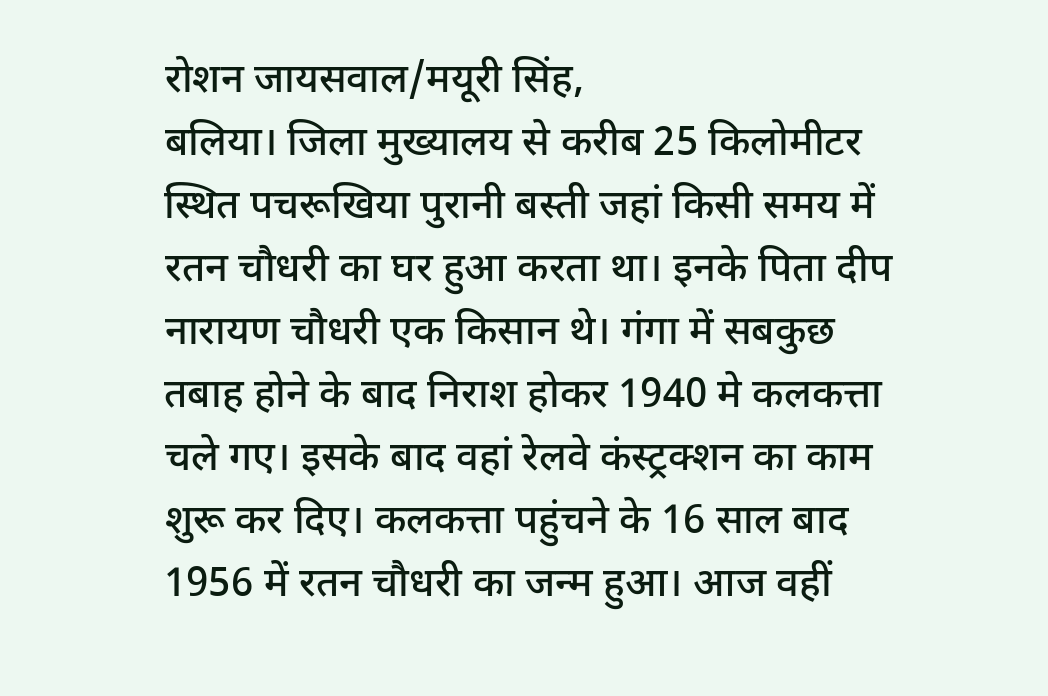रोशन जायसवाल/मयूरी सिंह,
बलिया। जिला मुख्यालय से करीब 25 किलोमीटर स्थित पचरूखिया पुरानी बस्ती जहां किसी समय में रतन चौधरी का घर हुआ करता था। इनके पिता दीप नारायण चौधरी एक किसान थे। गंगा में सबकुछ तबाह होने के बाद निराश होकर 1940 मे कलकत्ता चले गए। इसके बाद वहां रेलवे कंस्ट्रक्शन का काम शुरू कर दिए। कलकत्ता पहुंचने के 16 साल बाद 1956 में रतन चौधरी का जन्म हुआ। आज वहीं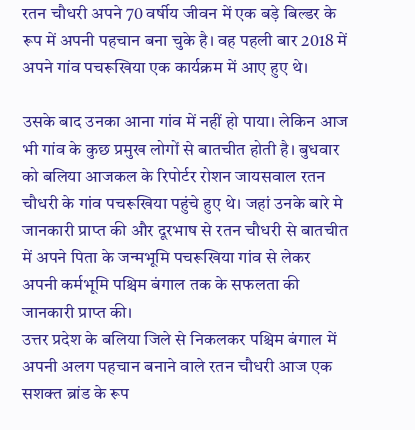रतन चौधरी अपने 70 वर्षीय जीवन में एक बड़े बिल्डर के रूप में अपनी पहचान बना चुके है। वह पहली बार 2018 में अपने गांव पचरूखिया एक कार्यक्रम में आए हुए थे।

उसके बाद उनका आना गांव में नहीं हो पाया। लेकिन आज भी गांव के कुछ प्रमुख लोगों से बातचीत होती है। बुधवार को बलिया आजकल के रिपोर्टर रोशन जायसवाल रतन चौधरी के गांव पचरूखिया पहुंचे हुए थे। जहां उनके बारे मे जानकारी प्राप्त की और दूरभाष से रतन चौधरी से बातचीत में अपने पिता के जन्मभूमि पचरूखिया गांव से लेकर अपनी कर्मभूमि पश्चिम बंगाल तक के सफलता की जानकारी प्राप्त की।
उत्तर प्रदेश के बलिया जिले से निकलकर पश्चिम बंगाल में अपनी अलग पहचान बनाने वाले रतन चौधरी आज एक सशक्त ब्रांड के रूप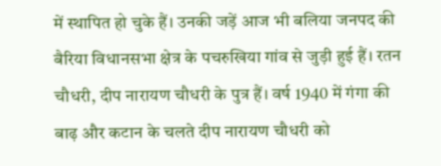में स्थापित हो चुके हैं। उनकी जड़ें आज भी बलिया जनपद की बैरिया विधानसभा क्षेत्र के पचरुखिया गांव से जुड़ी हुई हैं। रतन चौधरी, दीप नारायण चौधरी के पुत्र हैं। वर्ष 1940 में गंगा की बाढ़ और कटान के चलते दीप नारायण चौधरी को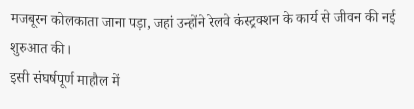मजबूरन कोलकाता जाना पड़ा, जहां उन्होंने रेलवे कंस्ट्रक्शन के कार्य से जीवन की नई शुरुआत की।
इसी संघर्षपूर्ण माहौल में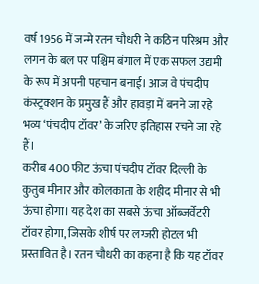वर्ष 1956 में जन्मे रतन चौधरी ने कठिन परिश्रम और लगन के बल पर पश्चिम बंगाल में एक सफल उद्यमी के रूप में अपनी पहचान बनाई। आज वे पंचदीप कंस्ट्रक्शन के प्रमुख हैं और हावड़ा में बनने जा रहे भव्य ‘पंचदीप टॉवर’ के जरिए इतिहास रचने जा रहे हैं।
करीब 400 फीट ऊंचा पंचदीप टॉवर दिल्ली के कुतुब मीनार और कोलकाता के शहीद मीनार से भी ऊंचा होगा। यह देश का सबसे ऊंचा ऑब्जर्वेटरी टॉवर होगा, जिसके शीर्ष पर लग्जरी होटल भी प्रस्तावित है। रतन चौधरी का कहना है कि यह टॉवर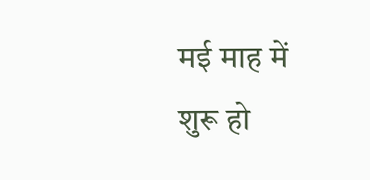मई माह में शुरू हो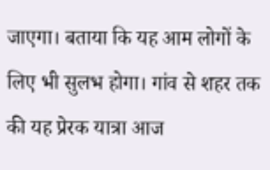जाएगा। बताया कि यह आम लोगों के लिए भी सुलभ होगा। गांव से शहर तक की यह प्रेरक यात्रा आज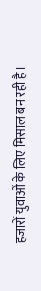हजारों युवाओं के लिए मिसाल बन रही है।